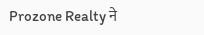Prozone Realty ने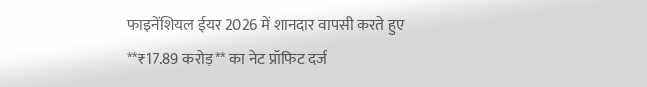फाइनेंशियल ईयर 2026 में शानदार वापसी करते हुए **₹17.89 करोड़** का नेट प्रॉफिट दर्ज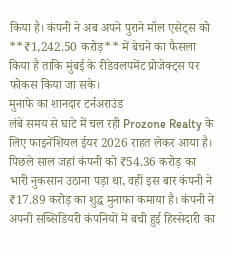किया है। कंपनी ने अब अपने पुराने मॉल एसेट्स को **₹1,242.50 करोड़** में बेचने का फैसला किया है ताकि मुंबई के रीडेवलपमेंट प्रोजेक्ट्स पर फोकस किया जा सके।
मुनाफे का शानदार टर्नअराउंड
लंबे समय से घाटे में चल रही Prozone Realty के लिए फाइनेंशियल ईयर 2026 राहत लेकर आया है। पिछले साल जहां कंपनी को ₹54.36 करोड़ का भारी नुकसान उठाना पड़ा था, वहीं इस बार कंपनी ने ₹17.89 करोड़ का शुद्ध मुनाफा कमाया है। कंपनी ने अपनी सब्सिडियरी कंपनियों में बची हुई हिस्सेदारी का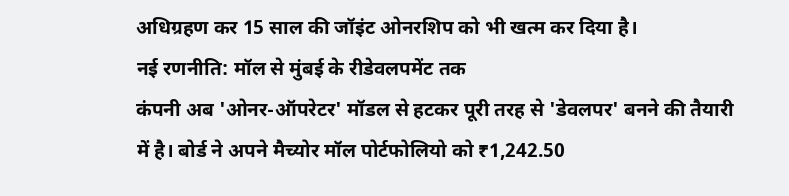अधिग्रहण कर 15 साल की जॉइंट ओनरशिप को भी खत्म कर दिया है।
नई रणनीति: मॉल से मुंबई के रीडेवलपमेंट तक
कंपनी अब 'ओनर-ऑपरेटर' मॉडल से हटकर पूरी तरह से 'डेवलपर' बनने की तैयारी में है। बोर्ड ने अपने मैच्योर मॉल पोर्टफोलियो को ₹1,242.50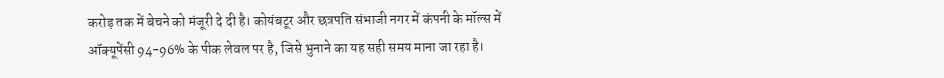करोड़ तक में बेचने को मंजूरी दे दी है। कोयंबटूर और छत्रपति संभाजी नगर में कंपनी के मॉल्स में ऑक्यूपेंसी 94-96% के पीक लेवल पर है, जिसे भुनाने का यह सही समय माना जा रहा है।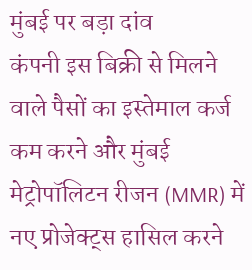मुंबई पर बड़ा दांव
कंपनी इस बिक्री से मिलने वाले पैसों का इस्तेमाल कर्ज कम करने और मुंबई मेट्रोपॉलिटन रीजन (MMR) में नए प्रोजेक्ट्स हासिल करने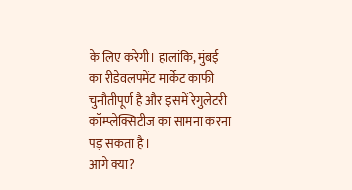के लिए करेगी। हालांकि, मुंबई का रीडेवलपमेंट मार्केट काफी चुनौतीपूर्ण है और इसमें रेगुलेटरी कॉम्प्लेक्सिटीज का सामना करना पड़ सकता है।
आगे क्या?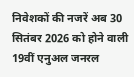निवेशकों की नजरें अब 30 सितंबर 2026 को होने वाली 19वीं एनुअल जनरल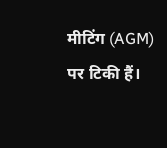मीटिंग (AGM) पर टिकी हैं।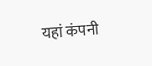यहां कंपनी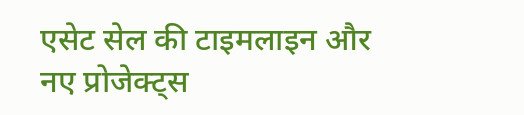एसेट सेल की टाइमलाइन और नए प्रोजेक्ट्स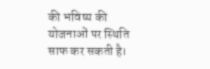की भविष्य की योजनाओं पर स्थिति साफ कर सकती है।